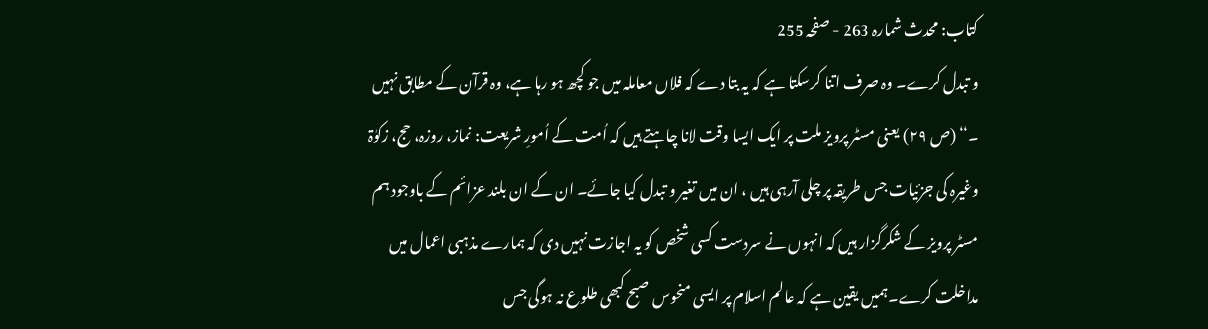کتاب: محدث شمارہ 263 - صفحہ 255
و تبدل کرے۔ وہ صرف اتنا کرسکتا ہے کہ یہ بتا دے کہ فلاں معاملہ میں جو کچھ ہو رہا ہے، وہ قرآن کے مطابق نہیں ۔‘‘ (ص ۲۹) یعنی مسٹر پرویز ملت پر ایک ایسا وقت لانا چاہتے ہیں کہ اُمت کے اُمورِ شریعت: نماز، روزہ، حج، زکوٰۃ وغیرہ کی جزئیات جس طریقہ پر چلی آرہی ہیں ، ان میں تغیر و تبدل کیا جائے۔ ان کے ان بلند عزائم کے باوجود ہم مسٹر پرویز کے شکرگزار ہیں کہ انہوں نے سردست کسی شخص کو یہ اجازت نہیں دی کہ ہمارے مذہبی اعمال میں مداخلت کرے۔ہمیں یقین ہے کہ عالم اسلام پر ایسی منحوس صبح کبھی طلوع نہ ہوگی جس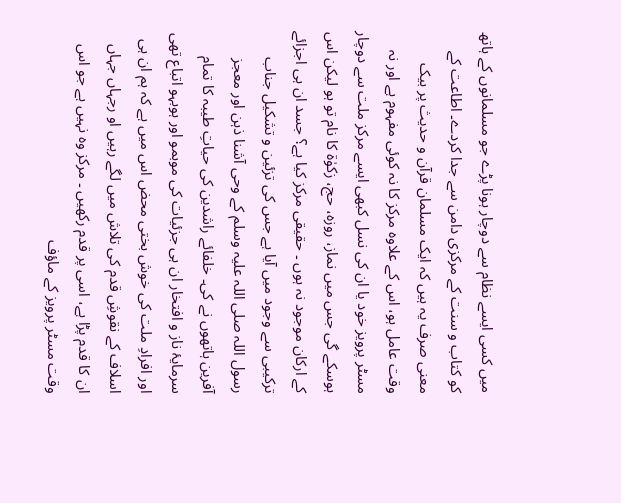میں کسی ایسے نظام سے دوچار ہونا پڑے جو مسلمانوں کے ہاتھ کو کتاب و سنت کے مرکزی دامن سے جدا کردے۔ اطاعت کے معنی صرف یہ ہیں کہ ایک مسلمان قرآن و حدیث پر بیک وقت عامل ہو، اس کے علاوہ مرکز کا نہ کوئی مفہوم ہے اور نہ مسٹر پرویز خود یا ان کی نسل کبھی ایسے مرکز ملت سے دوچار ہوسکے گی جس میں نماز، روزہ، حج، زکوٰۃ کا نام تو ہو لیکن اس کے ارکان موجود نہ ہوں ۔ حقیقی مرکز کیا ہے؟ جسد ان ہی اجزائے ترکیبی سے وجود میں آیا ہے جس کی تزئین و تشکیل جناب رسول اللہ صلی اللہ علیہ وسلم کے وحی آشنا ذہن اور معجز آفرین ہاتھوں نے کی۔ خلفائے راشدین کی حیاتِ طیبہ کا تمام سرمایۂ ناز و افتخار ان ہی جزئیات کی موبمو اور ہوبہو اتباع تھی اور افرادِ ملت کی خوش بختی محض اس میں ہے کہ ہم ان ہی اسلاف کے نقوشِ قدم کی تلاش میں لگے رہیں او رجہاں جہاں ان کا قدم پڑا ہے، اسی پر قدم رکھیں ۔ مرکز وہ نہیں ہے جو اس وقت مسٹر پرویز کے ماؤف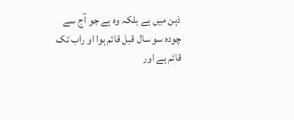ذہن میں ہے بلکہ وہ ہے جو آج سے چودہ سو سال قبل قائم ہوا او راب تک قائم ہے اور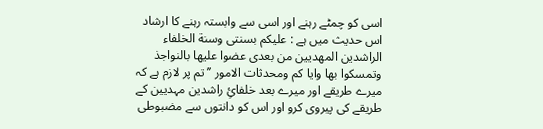اسی کو چمٹے رہنے اور اسی سے وابستہ رہنے کا ارشاد اس حدیث میں ہے : عليکم بسنتی وسنة الخلفاء الراشدين المهديين من بعدی عضوا عليها بالنواجذ وتمسکوا بها وايا کم ومحدثات الامور ’’تم پر لازم ہے کہ میرے طریقے اور میرے بعد خلفائِ راشدین مہدیین کے طریقے کی پیروی کرو اور اس کو دانتوں سے مضبوطی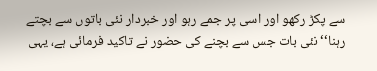سے پکڑ رکھو اور اسی پر جمے رہو اور خبردار نئی باتوں سے بچتے رہنا‘‘ نئی بات جس سے بچنے کی حضور نے تاکید فرمائی ہے، یہی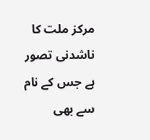مرکز ملت کا ناشدنی تصور ہے جس کے نام سے بھی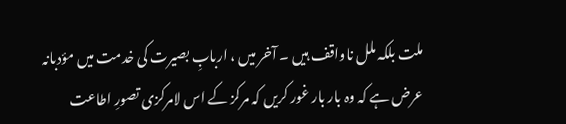ملت بلکہ ملل ناواقف ہیں ۔ آخر میں ، اربابِ بصیرت کی خدمت میں مؤدبانہ عرض ہے کہ وہ بار بار غور کریں کہ مرکز کے اس لامرکزی تصورِ اطاعت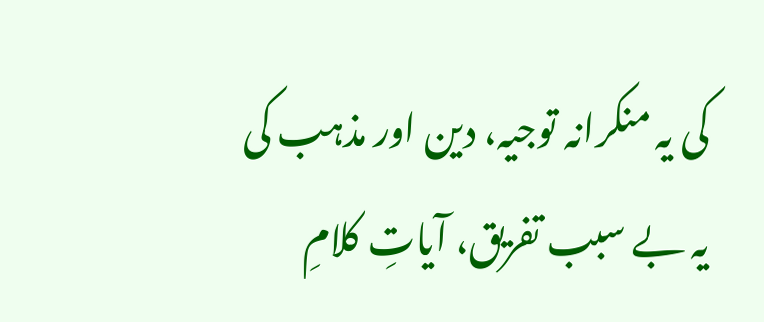کی یہ منکرانہ توجیہ، دین اور مذہب کی یہ بے سبب تفریق، آیاتِ کلامِ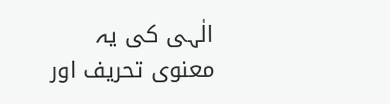الٰہی کی یہ معنوی تحریف اور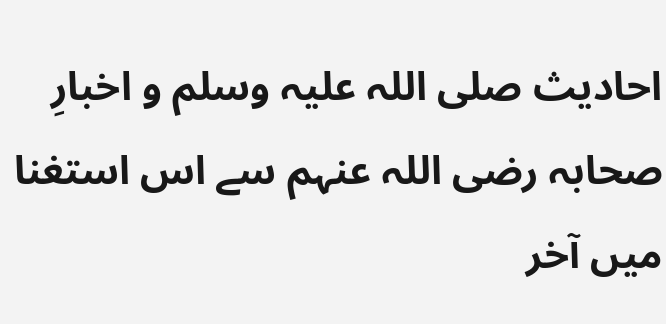احادیث صلی اللہ علیہ وسلم و اخبارِ صحابہ رضی اللہ عنہم سے اس استغنا میں آخر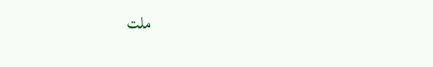ملت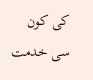کی کون سی خدمت